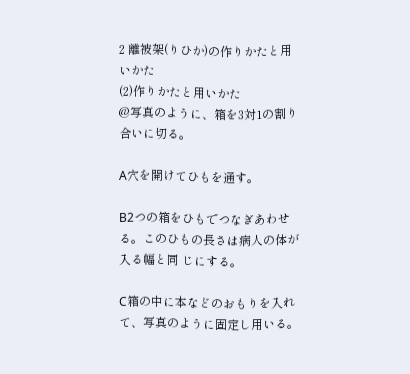2 離被架(りひか)の作りかたと用いかた
(2)作りかたと用いかた
@写真のように、箱を3対1の割り合いに切る。

A穴を開けてひもを通す。

B2つの箱をひもでつなぎあわせる。このひもの長さは病人の体が入る幅と同 じにする。

C箱の中に本などのおもりを入れて、写真のように固定し用いる。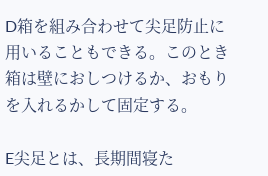D箱を組み合わせて尖足防止に用いることもできる。このとき箱は壁におしつけるか、おもり を入れるかして固定する。

E尖足とは、長期間寝た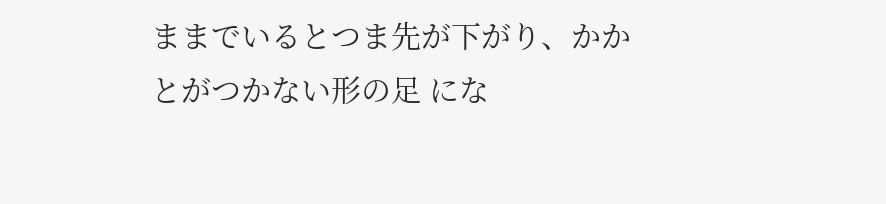ままでいるとつま先が下がり、かかとがつかない形の足 にな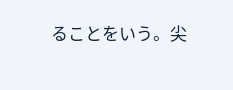ることをいう。尖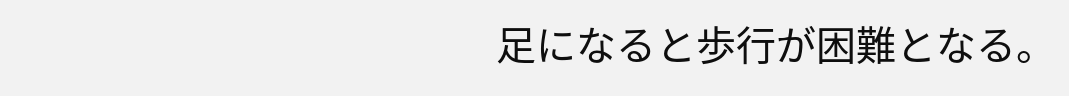足になると歩行が困難となる。